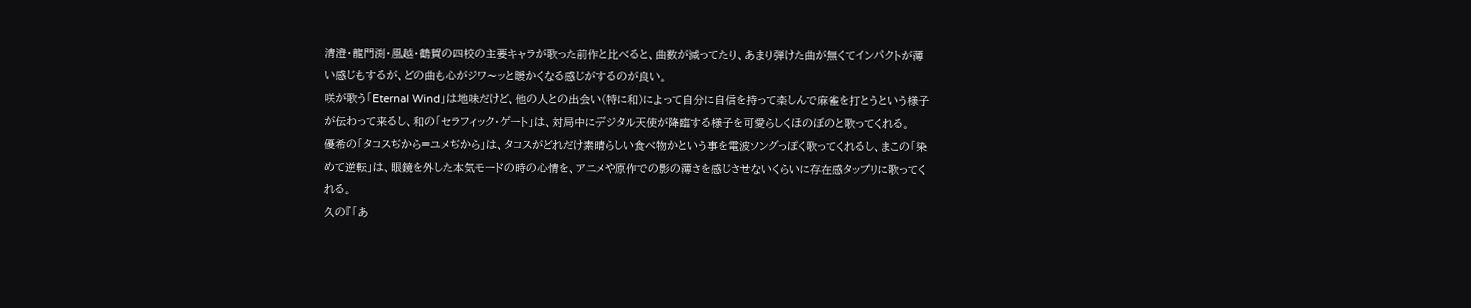清澄・龍門渕・風越・鶴賀の四校の主要キャラが歌った前作と比べると、曲数が減ってたり、あまり弾けた曲が無くてインパクトが薄い感じもするが、どの曲も心がジワ〜ッと暖かくなる感じがするのが良い。
咲が歌う「Eternal Wind」は地味だけど、他の人との出会い(特に和)によって自分に自信を持って楽しんで麻雀を打とうという様子が伝わって来るし、和の「セラフィック・ゲート」は、対局中にデジタル天使が降臨する様子を可愛らしくほのぼのと歌ってくれる。
優希の「タコスぢから=ユメぢから」は、タコスがどれだけ素晴らしい食べ物かという事を電波ソングっぽく歌ってくれるし、まこの「染めて逆転」は、眼鏡を外した本気モードの時の心情を、アニメや原作での影の薄さを感じさせないくらいに存在感タップリに歌ってくれる。
久の『「あ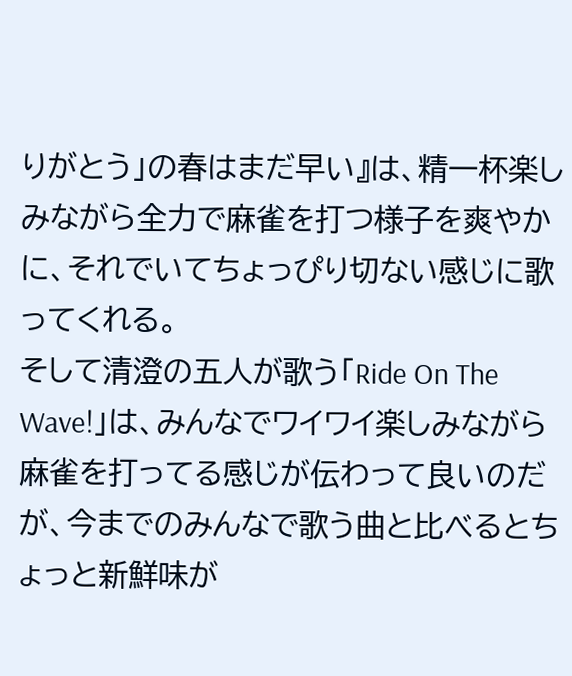りがとう」の春はまだ早い』は、精一杯楽しみながら全力で麻雀を打つ様子を爽やかに、それでいてちょっぴり切ない感じに歌ってくれる。
そして清澄の五人が歌う「Ride On The Wave!」は、みんなでワイワイ楽しみながら麻雀を打ってる感じが伝わって良いのだが、今までのみんなで歌う曲と比べるとちょっと新鮮味が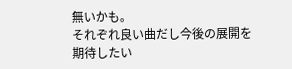無いかも。
それぞれ良い曲だし今後の展開を期待したい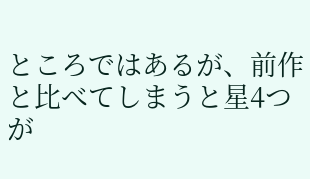ところではあるが、前作と比べてしまうと星4つが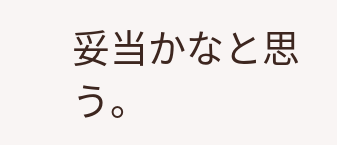妥当かなと思う。